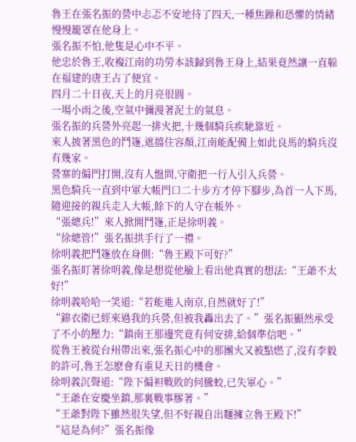魯王在張名振的營中忐忑不安地待了四天,一種焦躁和恐懼的情緒慢慢籠罩在他身上。
張名振不怕,他隻是心中不平。
他忠於魯王,收複江南的功勞本該歸到魯王身上,結果竟然讓一直躲在福建的唐王占了便宜。
四月二十日夜,天上的月亮很圓。
一場小雨之後,空氣中彌漫著泥土的氣息。
張名振的兵營外亮起一排火把,十幾個騎兵疾馳靠近。
來人披著黑色的鬥篷,遮擋住容顏,江南能配備上如此良馬的騎兵沒有幾家。
營寨的偏門打開,沒有人盤問,守衛把一行人引入兵營。
黑色騎兵一直到中軍大帳門口二十步方才停下腳步,為首一人下馬,隨迎接的親兵走入大帳,餘下的人守在帳外。
“張總兵!”來人掀開鬥篷,正是徐明義。
“徐總管!”張名振拱手行了一禮。
徐明義把鬥篷放在身側:“魯王殿下可好?”
張名振盯著徐明義,像是想從他臉上看出他真實的想法:“王爺不太好!”
徐明義哈哈一笑道:“若能進入南京,自然就好了!”
“錦衣衛已經來過我的兵營,但被我轟出去了。”張名振顯然承受了不小的壓力:“鎮南王那邊究竟有何安排,給個準信吧。”
從魯王被從台州帶出來,張名振心中的那團火又被點燃了,沒有李毅的許可,魯王怎麽會有重見天日的機會。
徐明義沉聲道:“陛下偏袒戰敗的何騰蛟,已失軍心。”
“王爺在安慶坐鎮,那裏戰事膠著。”
“王爺對陛下雖然很失望,但不好親自出麵擁立魯王殿下!”
“這是為何?”張名振像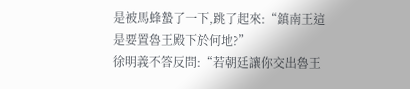是被馬蜂蟄了一下,跳了起來:“鎮南王這是要置魯王殿下於何地?”
徐明義不答反問:“若朝廷讓你交出魯王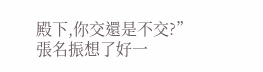殿下,你交還是不交?”
張名振想了好一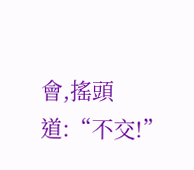會,搖頭道:“不交!”